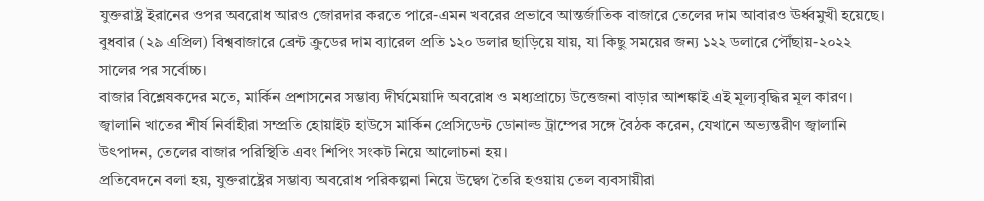যুক্তরাষ্ট্র ইরানের ওপর অবরোধ আরও জোরদার করতে পারে-এমন খবরের প্রভাবে আন্তর্জাতিক বাজারে তেলের দাম আবারও ঊর্ধ্বমুখী হয়েছে। বুধবার (২৯ এপ্রিল) বিশ্ববাজারে ব্রেন্ট ক্রুডের দাম ব্যারেল প্রতি ১২০ ডলার ছাড়িয়ে যায়, যা কিছু সময়ের জন্য ১২২ ডলারে পৌঁছায়-২০২২ সালের পর সর্বোচ্চ।
বাজার বিশ্লেষকদের মতে, মার্কিন প্রশাসনের সম্ভাব্য দীর্ঘমেয়াদি অবরোধ ও মধ্যপ্রাচ্যে উত্তেজনা বাড়ার আশঙ্কাই এই মূল্যবৃদ্ধির মূল কারণ।
জ্বালানি খাতের শীর্ষ নির্বাহীরা সম্প্রতি হোয়াইট হাউসে মার্কিন প্রেসিডেন্ট ডোনাল্ড ট্রাম্পের সঙ্গে বৈঠক করেন, যেখানে অভ্যন্তরীণ জ্বালানি উৎপাদন, তেলের বাজার পরিস্থিতি এবং শিপিং সংকট নিয়ে আলোচনা হয়।
প্রতিবেদনে বলা হয়, যুক্তরাষ্ট্রের সম্ভাব্য অবরোধ পরিকল্পনা নিয়ে উদ্বেগ তৈরি হওয়ায় তেল ব্যবসায়ীরা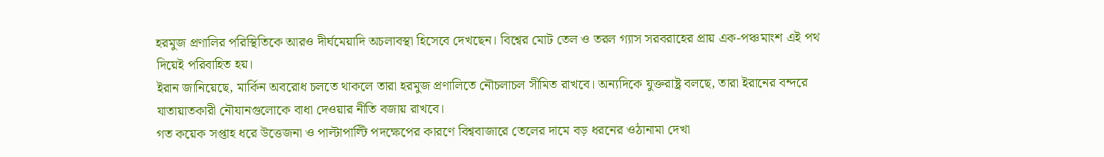হরমুজ প্রণালির পরিস্থিতিকে আরও দীর্ঘমেয়াদি অচলাবস্থা হিসেবে দেখছেন। বিশ্বের মোট তেল ও তরল গ্যাস সরবরাহের প্রায় এক-পঞ্চমাংশ এই পথ দিয়েই পরিবাহিত হয়।
ইরান জানিয়েছে, মার্কিন অবরোধ চলতে থাকলে তারা হরমুজ প্রণালিতে নৌচলাচল সীমিত রাখবে। অন্যদিকে যুক্তরাষ্ট্র বলছে, তারা ইরানের বন্দরে যাতায়াতকারী নৌযানগুলোকে বাধা দেওয়ার নীতি বজায় রাখবে।
গত কয়েক সপ্তাহ ধরে উত্তেজনা ও পাল্টাপাল্টি পদক্ষেপের কারণে বিশ্ববাজারে তেলের দামে বড় ধরনের ওঠানামা দেখা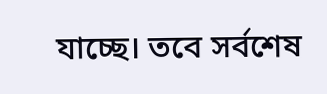যাচ্ছে। তবে সর্বশেষ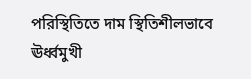পরিস্থিতিতে দাম স্থিতিশীলভাবে ঊর্ধ্বমুখী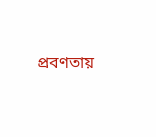প্রবণতায়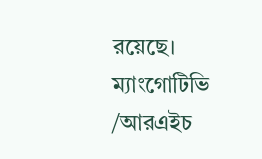রয়েছে।
ম্যাংগোটিভি /আরএইচ